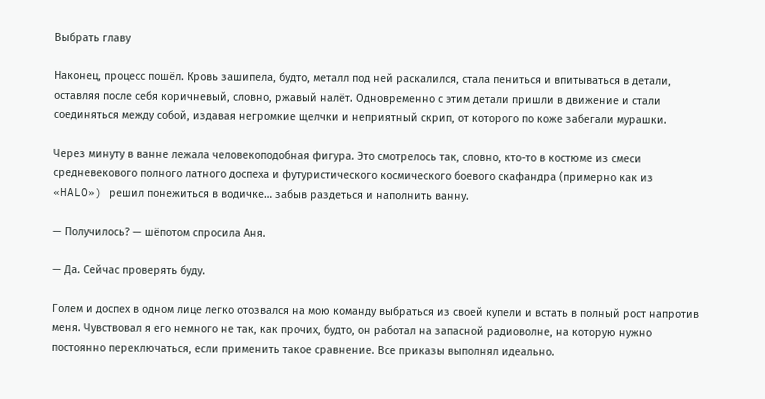Выбрать главу

Наконец, процесс пошёл. Кровь зашипела, будто, металл под ней раскалился, стала пениться и впитываться в детали, оставляя после себя коричневый, словно, ржавый налёт. Одновременно с этим детали пришли в движение и стали соединяться между собой, издавая негромкие щелчки и неприятный скрип, от которого по коже забегали мурашки.

Через минуту в ванне лежала человекоподобная фигура. Это смотрелось так, словно, кто-то в костюме из смеси средневекового полного латного доспеха и футуристического космического боевого скафандра (примерно как из «HALO») решил понежиться в водичке… забыв раздеться и наполнить ванну.

— Получилось? — шёпотом спросила Аня.

— Да. Сейчас проверять буду.

Голем и доспех в одном лице легко отозвался на мою команду выбраться из своей купели и встать в полный рост напротив меня. Чувствовал я его немного не так, как прочих, будто, он работал на запасной радиоволне, на которую нужно постоянно переключаться, если применить такое сравнение. Все приказы выполнял идеально.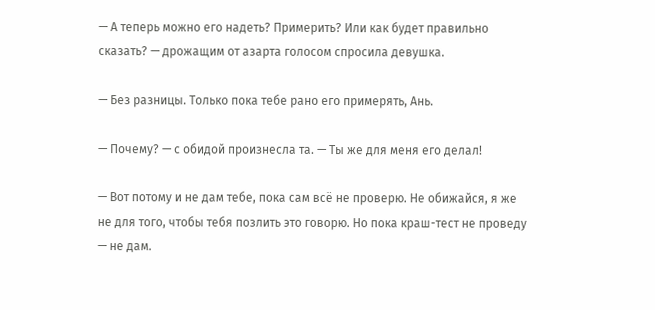— А теперь можно его надеть? Примерить? Или как будет правильно сказать? — дрожащим от азарта голосом спросила девушка.

— Без разницы. Только пока тебе рано его примерять, Ань.

— Почему? — с обидой произнесла та. — Ты же для меня его делал!

— Вот потому и не дам тебе, пока сам всё не проверю. Не обижайся, я же не для того, чтобы тебя позлить это говорю. Но пока краш-тест не проведу — не дам.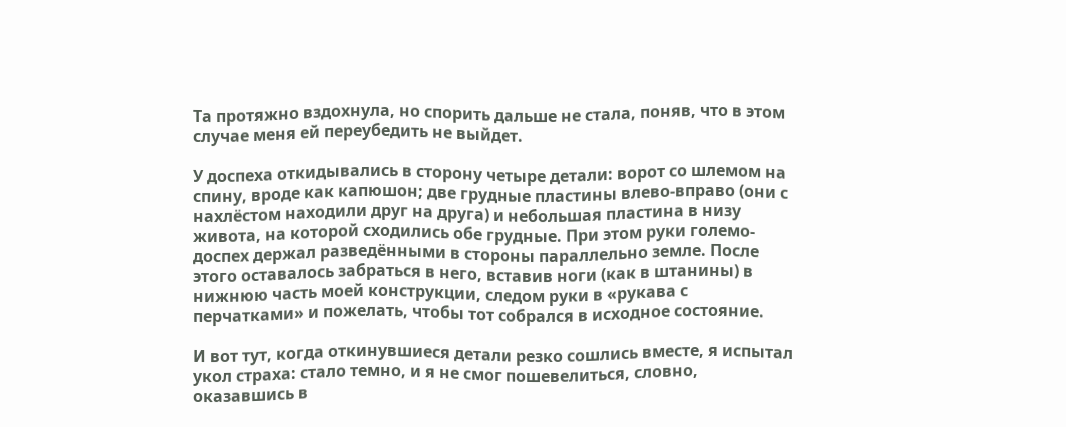Та протяжно вздохнула, но спорить дальше не стала, поняв, что в этом случае меня ей переубедить не выйдет.

У доспеха откидывались в сторону четыре детали: ворот со шлемом на спину, вроде как капюшон; две грудные пластины влево-вправо (они с нахлёстом находили друг на друга) и небольшая пластина в низу живота, на которой сходились обе грудные. При этом руки големо-доспех держал разведёнными в стороны параллельно земле. После этого оставалось забраться в него, вставив ноги (как в штанины) в нижнюю часть моей конструкции, следом руки в «рукава с перчатками» и пожелать, чтобы тот собрался в исходное состояние.

И вот тут, когда откинувшиеся детали резко сошлись вместе, я испытал укол страха: стало темно, и я не смог пошевелиться, словно, оказавшись в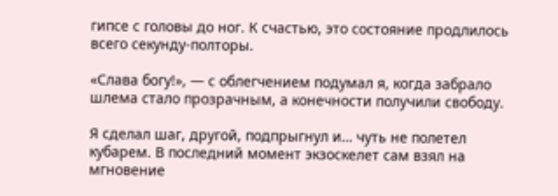гипсе с головы до ног. К счастью, это состояние продлилось всего секунду-полторы.

«Слава богу!», — с облегчением подумал я, когда забрало шлема стало прозрачным, а конечности получили свободу.

Я сделал шаг, другой, подпрыгнул и… чуть не полетел кубарем. В последний момент экзоскелет сам взял на мгновение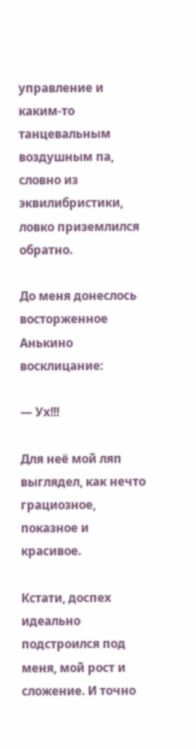управление и каким-то танцевальным воздушным па, словно из эквилибристики, ловко приземлился обратно.

До меня донеслось восторженное Анькино восклицание:

— Ух!!!

Для неё мой ляп выглядел, как нечто грациозное, показное и красивое.

Кстати, доспех идеально подстроился под меня, мой рост и сложение. И точно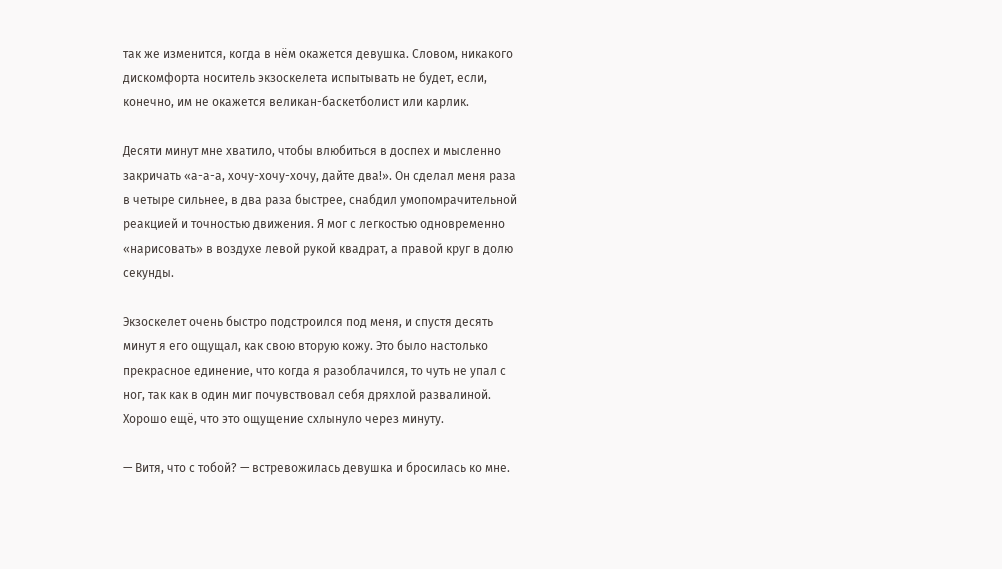так же изменится, когда в нём окажется девушка. Словом, никакого дискомфорта носитель экзоскелета испытывать не будет, если, конечно, им не окажется великан-баскетболист или карлик.

Десяти минут мне хватило, чтобы влюбиться в доспех и мысленно закричать «а-а-а, хочу-хочу-хочу, дайте два!». Он сделал меня раза в четыре сильнее, в два раза быстрее, снабдил умопомрачительной реакцией и точностью движения. Я мог с легкостью одновременно «нарисовать» в воздухе левой рукой квадрат, а правой круг в долю секунды.

Экзоскелет очень быстро подстроился под меня, и спустя десять минут я его ощущал, как свою вторую кожу. Это было настолько прекрасное единение, что когда я разоблачился, то чуть не упал с ног, так как в один миг почувствовал себя дряхлой развалиной. Хорошо ещё, что это ощущение схлынуло через минуту.

— Витя, что с тобой? — встревожилась девушка и бросилась ко мне.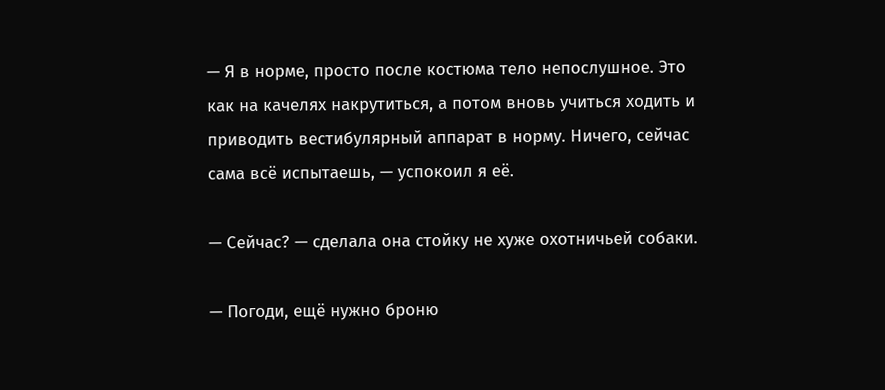— Я в норме, просто после костюма тело непослушное. Это как на качелях накрутиться, а потом вновь учиться ходить и приводить вестибулярный аппарат в норму. Ничего, сейчас сама всё испытаешь, — успокоил я её.

— Сейчас? — сделала она стойку не хуже охотничьей собаки.

— Погоди, ещё нужно броню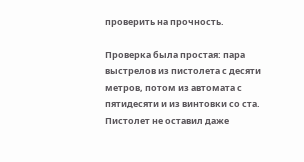проверить на прочность.

Проверка была простая: пара выстрелов из пистолета с десяти метров, потом из автомата с пятидесяти и из винтовки со ста. Пистолет не оставил даже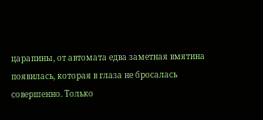царапины, от автомата едва заметная вмятина появилась, которая в глаза не бросалась совершенно. Только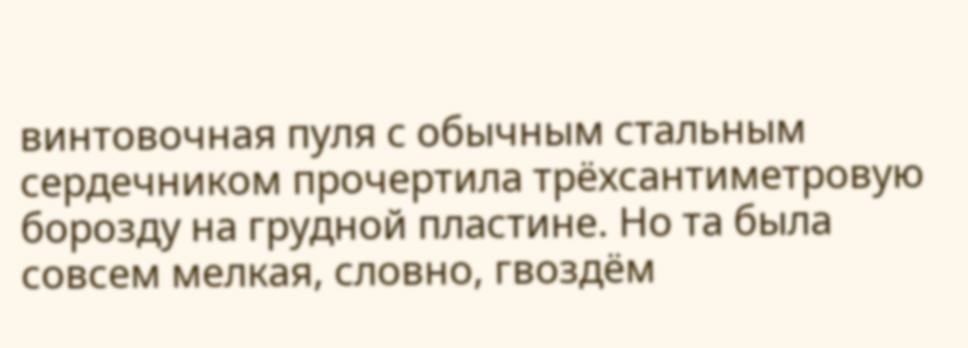винтовочная пуля с обычным стальным сердечником прочертила трёхсантиметровую борозду на грудной пластине. Но та была совсем мелкая, словно, гвоздём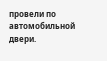провели по автомобильной двери.